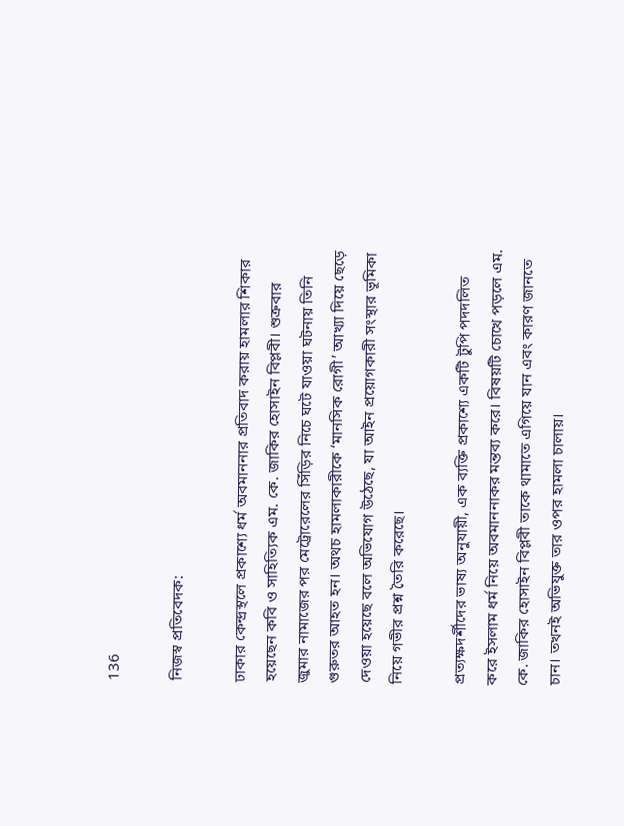136

নিজস্ব প্রতিবেদক:

ঢাকার কেন্দ্রস্থলে প্রকাশ্যে ধর্ম অবমাননার প্রতিবাদ করায় হামলার শিকার হয়েছেন কবি ও সাহিত্যিক এম. কে. জাকির হোসাইন বিপ্লবী। শুক্রবার জুমার নামাজের পর মেট্রোরেলের সিঁড়ির নিচে ঘটে যাওয়া ঘটনায় তিনি গুরুতর আহত হন। অথচ হামলাকারীকে ‘মানসিক রোগী’ আখ্যা দিয়ে ছেড়ে দেওয়া হয়েছে বলে অভিযোগ উঠেছে, যা আইন প্রয়োগকারী সংস্থার ভূমিকা নিয়ে গভীর প্রশ্ন তৈরি করেছে।

প্রত্যক্ষদর্শীদের ভাষ্য অনুযায়ী, এক ব্যক্তি প্রকাশ্যে একটি টুপি পদদলিত করে ইসলাম ধর্ম নিয়ে অবমাননাকর মন্তব্য করে। বিষয়টি চোখে পড়লে এম. কে. জাকির হোসাইন বিপ্লবী তাকে থামাতে এগিয়ে যান এবং কারণ জানতে চান। তখনই অভিযুক্ত তার ওপর হামলা চালায়।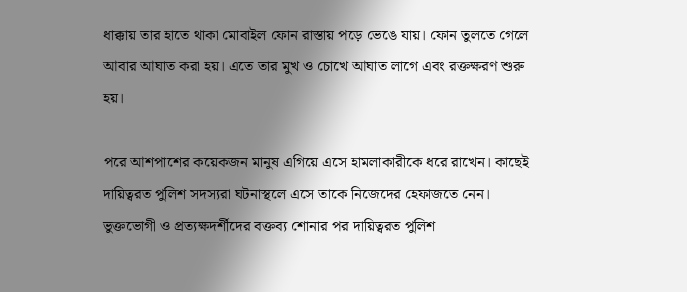ধাক্কায় তার হাতে থাকা মোবাইল ফোন রাস্তায় পড়ে ভেঙে যায়। ফোন তুলতে গেলে আবার আঘাত করা হয়। এতে তার মুখ ও চোখে আঘাত লাগে এবং রক্তক্ষরণ শুরু হয়।

পরে আশপাশের কয়েকজন মানুষ এগিয়ে এসে হামলাকারীকে ধরে রাখেন। কাছেই দায়িত্বরত পুলিশ সদস্যরা ঘটনাস্থলে এসে তাকে নিজেদের হেফাজতে নেন। ভুক্তভোগী ও প্রত্যক্ষদর্শীদের বক্তব্য শোনার পর দায়িত্বরত পুলিশ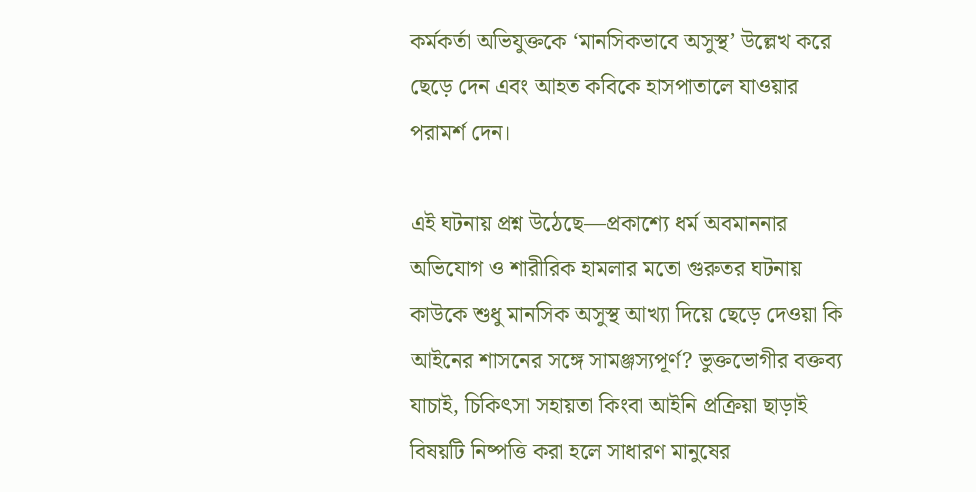কর্মকর্তা অভিযুক্তকে ‘মানসিকভাবে অসুস্থ’ উল্লেখ করে ছেড়ে দেন এবং আহত কবিকে হাসপাতালে যাওয়ার পরামর্শ দেন।

এই ঘটনায় প্রশ্ন উঠেছে—প্রকাশ্যে ধর্ম অবমাননার অভিযোগ ও শারীরিক হামলার মতো গুরুতর ঘটনায় কাউকে শুধু মানসিক অসুস্থ আখ্যা দিয়ে ছেড়ে দেওয়া কি আইনের শাসনের সঙ্গে সামঞ্জস্যপূর্ণ? ভুক্তভোগীর বক্তব্য যাচাই, চিকিৎসা সহায়তা কিংবা আইনি প্রক্রিয়া ছাড়াই বিষয়টি নিষ্পত্তি করা হলে সাধারণ মানুষের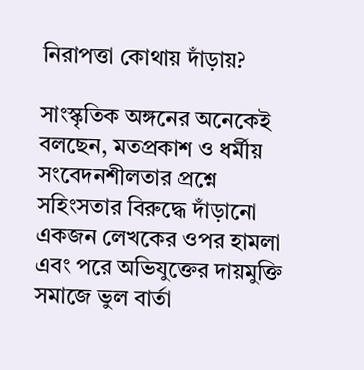নিরাপত্তা কোথায় দাঁড়ায়?

সাংস্কৃতিক অঙ্গনের অনেকেই বলছেন, মতপ্রকাশ ও ধর্মীয় সংবেদনশীলতার প্রশ্নে সহিংসতার বিরুদ্ধে দাঁড়ানো একজন লেখকের ওপর হামলা এবং পরে অভিযুক্তের দায়মুক্তি সমাজে ভুল বার্তা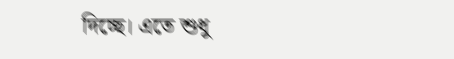দিচ্ছে। এতে শুধু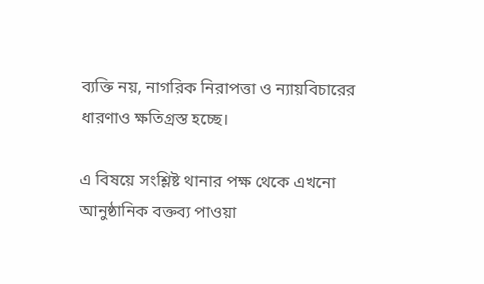ব্যক্তি নয়, নাগরিক নিরাপত্তা ও ন্যায়বিচারের ধারণাও ক্ষতিগ্রস্ত হচ্ছে।

এ বিষয়ে সংশ্লিষ্ট থানার পক্ষ থেকে এখনো আনুষ্ঠানিক বক্তব্য পাওয়া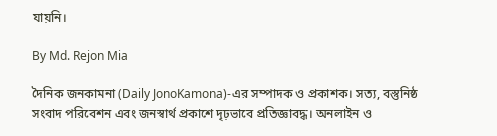যায়নি।

By Md. Rejon Mia

দৈনিক জনকামনা (Daily JonoKamona)-এর সম্পাদক ও প্রকাশক। সত্য, বস্তুনিষ্ঠ সংবাদ পরিবেশন এবং জনস্বার্থ প্রকাশে দৃঢ়ভাবে প্রতিজ্ঞাবদ্ধ। অনলাইন ও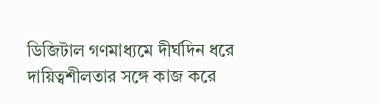ডিজিটাল গণমাধ্যমে দীর্ঘদিন ধরে দায়িত্বশীলতার সঙ্গে কাজ করে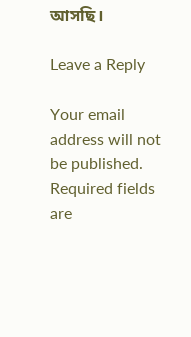আসছি।

Leave a Reply

Your email address will not be published. Required fields are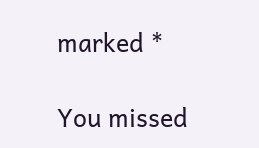marked *

You missed